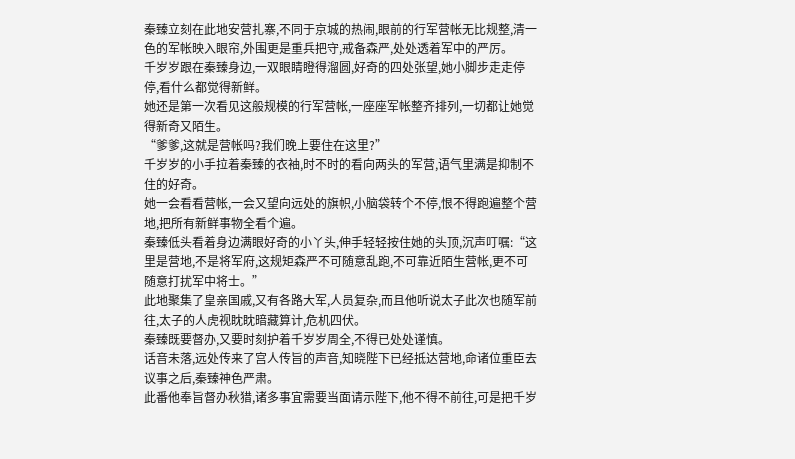秦臻立刻在此地安营扎寨,不同于京城的热闹,眼前的行军营帐无比规整,清一色的军帐映入眼帘,外围更是重兵把守,戒备森严,处处透着军中的严厉。
千岁岁跟在秦臻身边,一双眼睛瞪得溜圆,好奇的四处张望,她小脚步走走停停,看什么都觉得新鲜。
她还是第一次看见这般规模的行军营帐,一座座军帐整齐排列,一切都让她觉得新奇又陌生。
“爹爹,这就是营帐吗?我们晚上要住在这里?”
千岁岁的小手拉着秦臻的衣袖,时不时的看向两头的军营,语气里满是抑制不住的好奇。
她一会看看营帐,一会又望向远处的旗帜,小脑袋转个不停,恨不得跑遍整个营地,把所有新鲜事物全看个遍。
秦臻低头看着身边满眼好奇的小丫头,伸手轻轻按住她的头顶,沉声叮嘱:“这里是营地,不是将军府,这规矩森严不可随意乱跑,不可靠近陌生营帐,更不可随意打扰军中将士。”
此地聚集了皇亲国戚,又有各路大军,人员复杂,而且他听说太子此次也随军前往,太子的人虎视眈眈暗藏算计,危机四伏。
秦臻既要督办,又要时刻护着千岁岁周全,不得已处处谨慎。
话音未落,远处传来了宫人传旨的声音,知晓陛下已经抵达营地,命诸位重臣去议事之后,秦臻神色严肃。
此番他奉旨督办秋猎,诸多事宜需要当面请示陛下,他不得不前往,可是把千岁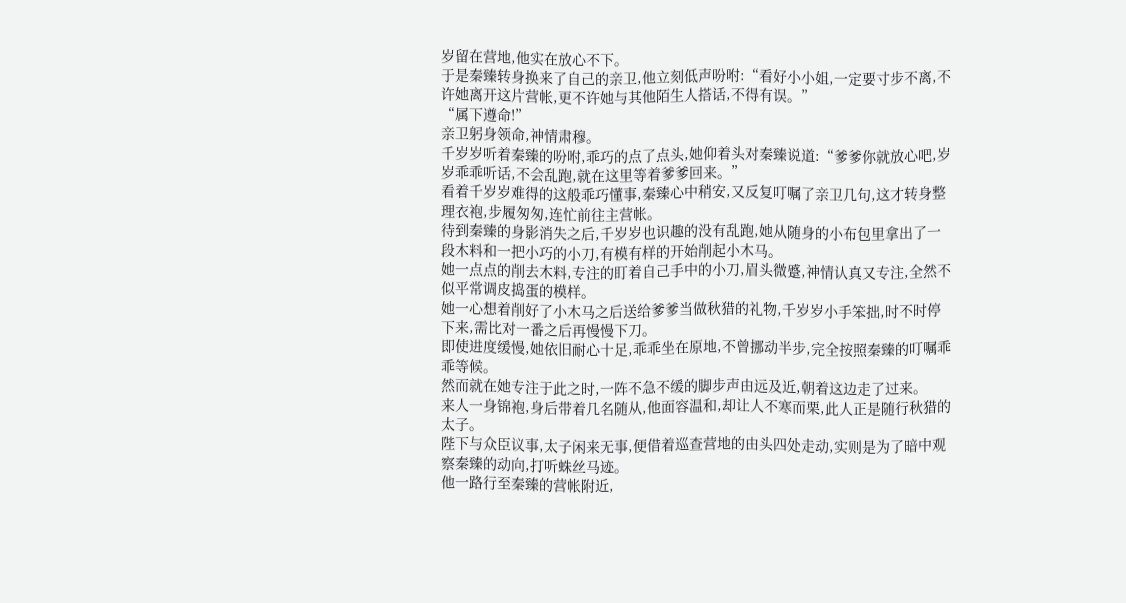岁留在营地,他实在放心不下。
于是秦臻转身换来了自己的亲卫,他立刻低声吩咐:“看好小小姐,一定要寸步不离,不许她离开这片营帐,更不许她与其他陌生人搭话,不得有误。”
“属下遵命!”
亲卫躬身领命,神情肃穆。
千岁岁听着秦臻的吩咐,乖巧的点了点头,她仰着头对秦臻说道:“爹爹你就放心吧,岁岁乖乖听话,不会乱跑,就在这里等着爹爹回来。”
看着千岁岁难得的这般乖巧懂事,秦臻心中稍安,又反复叮嘱了亲卫几句,这才转身整理衣袍,步履匆匆,连忙前往主营帐。
待到秦臻的身影消失之后,千岁岁也识趣的没有乱跑,她从随身的小布包里拿出了一段木料和一把小巧的小刀,有模有样的开始削起小木马。
她一点点的削去木料,专注的盯着自己手中的小刀,眉头微蹙,神情认真又专注,全然不似平常调皮捣蛋的模样。
她一心想着削好了小木马之后送给爹爹当做秋猎的礼物,千岁岁小手笨拙,时不时停下来,需比对一番之后再慢慢下刀。
即使进度缓慢,她依旧耐心十足,乖乖坐在原地,不曾挪动半步,完全按照秦臻的叮嘱乖乖等候。
然而就在她专注于此之时,一阵不急不缓的脚步声由远及近,朝着这边走了过来。
来人一身锦袍,身后带着几名随从,他面容温和,却让人不寒而栗,此人正是随行秋猎的太子。
陛下与众臣议事,太子闲来无事,便借着巡查营地的由头四处走动,实则是为了暗中观察秦臻的动向,打听蛛丝马迹。
他一路行至秦臻的营帐附近,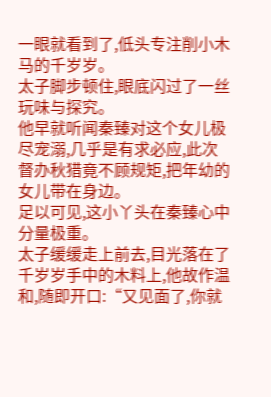一眼就看到了,低头专注削小木马的千岁岁。
太子脚步顿住,眼底闪过了一丝玩味与探究。
他早就听闻秦臻对这个女儿极尽宠溺,几乎是有求必应,此次督办秋猎竟不顾规矩,把年幼的女儿带在身边。
足以可见,这小丫头在秦臻心中分量极重。
太子缓缓走上前去,目光落在了千岁岁手中的木料上,他故作温和,随即开口:“又见面了,你就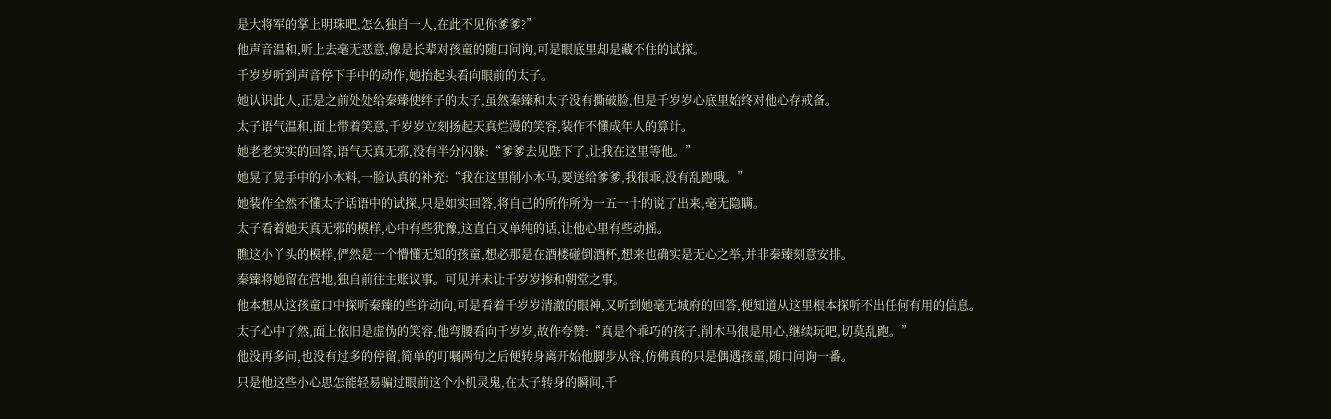是大将军的掌上明珠吧,怎么独自一人,在此不见你爹爹?”
他声音温和,听上去毫无恶意,像是长辈对孩童的随口问询,可是眼底里却是藏不住的试探。
千岁岁听到声音停下手中的动作,她抬起头看向眼前的太子。
她认识此人,正是之前处处给秦臻使绊子的太子,虽然秦臻和太子没有撕破脸,但是千岁岁心底里始终对他心存戒备。
太子语气温和,面上带着笑意,千岁岁立刻扬起天真烂漫的笑容,装作不懂成年人的算计。
她老老实实的回答,语气天真无邪,没有半分闪躲:“爹爹去见陛下了,让我在这里等他。”
她晃了晃手中的小木料,一脸认真的补充:“我在这里削小木马,要送给爹爹,我很乖,没有乱跑哦。”
她装作全然不懂太子话语中的试探,只是如实回答,将自己的所作所为一五一十的说了出来,毫无隐瞒。
太子看着她天真无邪的模样,心中有些犹豫,这直白又单纯的话,让他心里有些动摇。
瞧这小丫头的模样,俨然是一个懵懂无知的孩童,想必那是在酒楼碰倒酒杯,想来也确实是无心之举,并非秦臻刻意安排。
秦臻将她留在营地,独自前往主账议事。可见并未让千岁岁掺和朝堂之事。
他本想从这孩童口中探听秦臻的些许动向,可是看着千岁岁清澈的眼神,又听到她毫无城府的回答,便知道从这里根本探听不出任何有用的信息。
太子心中了然,面上依旧是虚伪的笑容,他弯腰看向千岁岁,故作夸赞:“真是个乖巧的孩子,削木马很是用心,继续玩吧,切莫乱跑。”
他没再多问,也没有过多的停留,简单的叮嘱两句之后便转身离开始他脚步从容,仿佛真的只是偶遇孩童,随口问询一番。
只是他这些小心思怎能轻易骗过眼前这个小机灵鬼,在太子转身的瞬间,千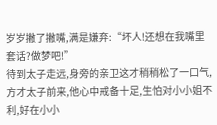岁岁撇了撇嘴,满是嫌弃:“坏人!还想在我嘴里套话?做梦吧!”
待到太子走远,身旁的亲卫这才稍稍松了一口气,方才太子前来,他心中戒备十足,生怕对小小姐不利,好在小小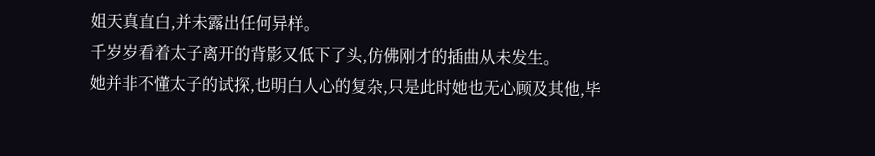姐天真直白,并未露出任何异样。
千岁岁看着太子离开的背影又低下了头,仿佛刚才的插曲从未发生。
她并非不懂太子的试探,也明白人心的复杂,只是此时她也无心顾及其他,毕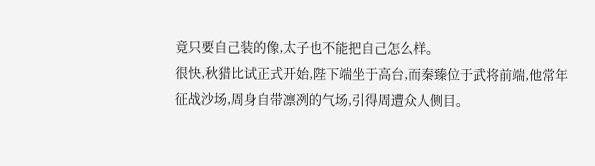竟只要自己装的像,太子也不能把自己怎么样。
很快,秋猎比试正式开始,陛下端坐于高台,而秦臻位于武将前端,他常年征战沙场,周身自带凛冽的气场,引得周遭众人侧目。